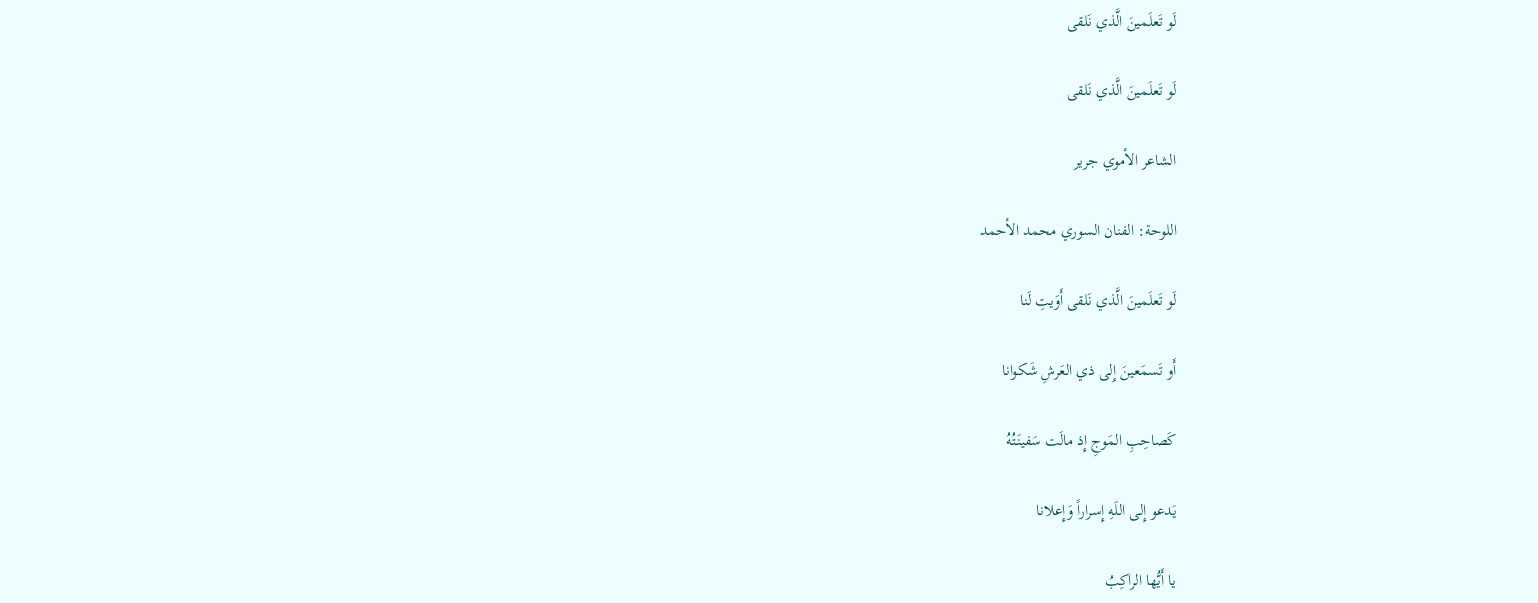لَو تَعلَمينَ الَّذي نَلقى

لَو تَعلَمينَ الَّذي نَلقى

الشاعر الأموي جرير

اللوحة: الفنان السوري محمد الأحمد

لَو تَعلَمينَ الَّذي نَلقى أَوَيتِ لَنا

أَو تَسمَعينَ إِلى ذي العَرشِ شَكوانا

كَصاحِبِ المَوجِ إِذ مالَت سَفينَتُهُ

يَدعو إِلى اللَهِ إِسراراً وَإِعلانا

يا أَيُّها الراكِبُ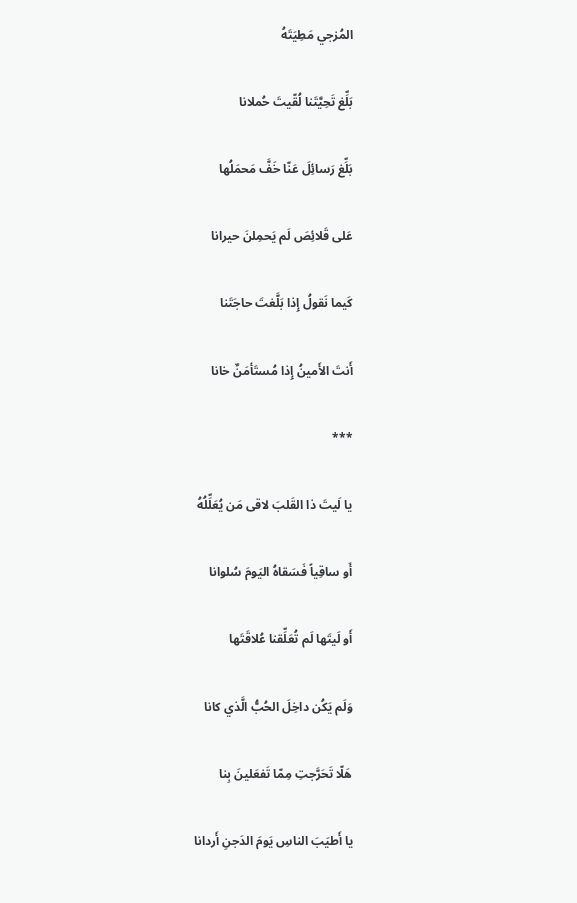المُزجي مَطِيَتَهُ

بَلِّغ تَحِيَّتَنا لُقّيتَ حُملانا

بَلِّغ رَسائِلَ عَنّا خَفَّ مَحمَلُها

عَلى قَلائِصَ لَم يَحمِلنَ حيرانا

كَيما نَقولُ إِذا بَلَّغتَ حاجَتَنا

أَنتَ الأَمينُ إِذا مُستَأمَنٌ خانا

***

يا لَيتَ ذا القَلبَ لاقى مَن يُعَلِّلُهُ

أَو ساقِياً فَسَقاهُ اليَومَ سُلوانا

أَو لَيتَها لَم تُعَلِّقنا عُلاقَتَها

وَلَم يَكُن داخِلَ الحُبُّ الَّذي كانا

هَلّا تَحَرَّجتِ مِمّا تَفعَلينَ بِنا

يا أَطيَبَ الناسِ يَومَ الدَجنِ أَردانا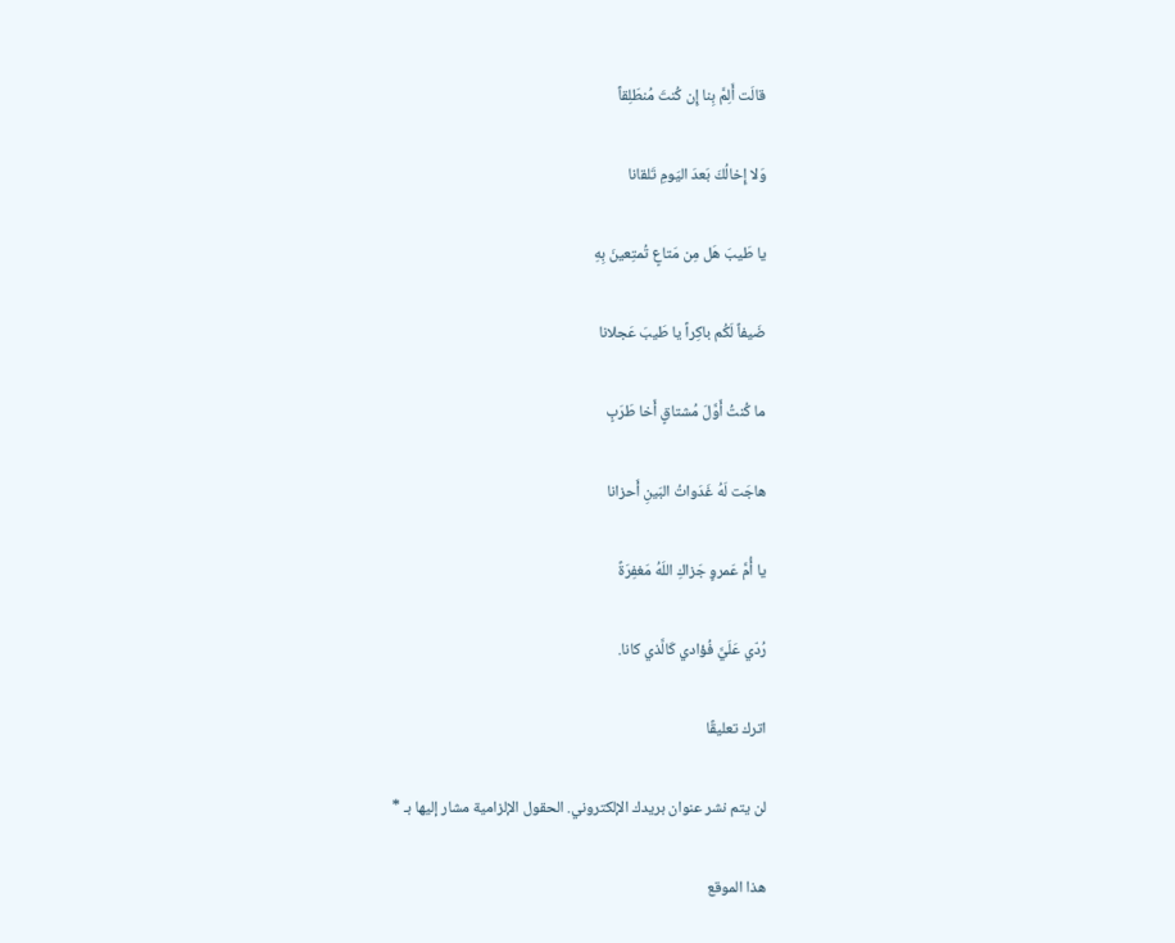قالَت أَلِمَّ بِنا إِن كُنتَ مُنطَلِقاً

وَلا إِخالُكَ بَعدَ اليَومِ تَلقانا

يا طَيبَ هَل مِن مَتاعٍ تُمتِعينَ بِهِ

ضَيفاً لَكُم باكِراً يا طَيبَ عَجلانا

ما كُنتُ أَوَّلَ مُشتاقٍ أَخا طَرَبٍ

هاجَت لَهُ غَدَواتُ البَينِ أَحزانا

يا أُمَّ عَمروٍ جَزاكِ اللَهُ مَغفِرَةً

رُدّي عَلَيَّ فُؤادي كَالَّذي كانا.

اترك تعليقًا

لن يتم نشر عنوان بريدك الإلكتروني. الحقول الإلزامية مشار إليها بـ *

هذا الموقع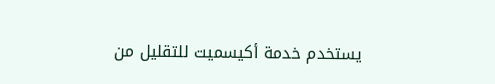يستخدم خدمة أكيسميت للتقليل من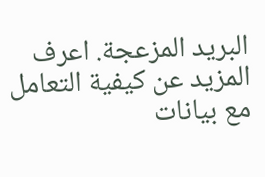البريد المزعجة. اعرف المزيد عن كيفية التعامل مع بيانات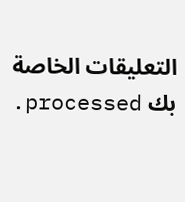التعليقات الخاصة بك processed.